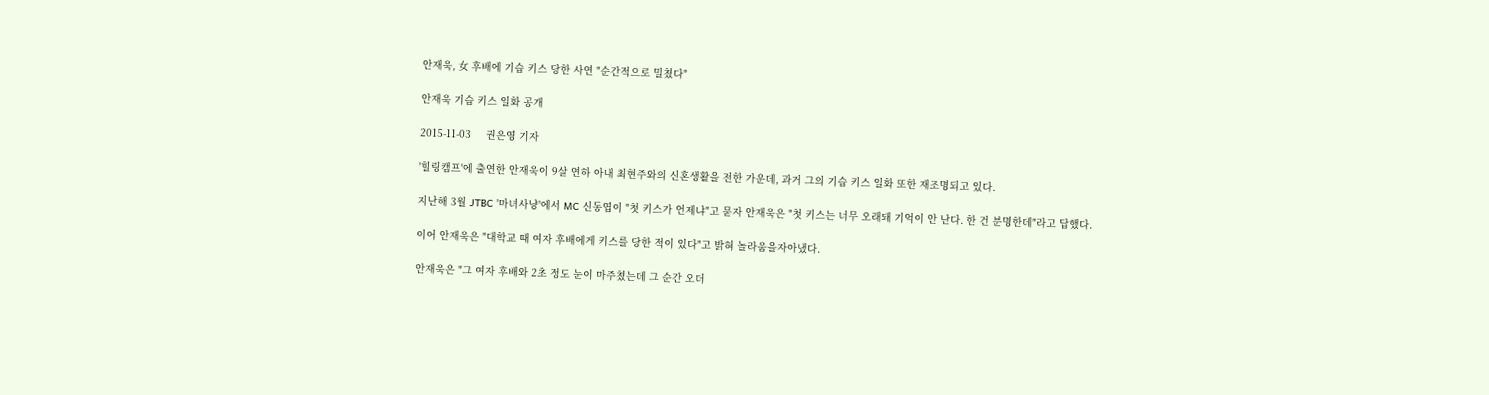안재욱, 女 후배에 기습 키스 당한 사연 "순간적으로 밀쳤다"

안재욱 기습 키스 일화 공개

2015-11-03     권은영 기자

'힐링캠프'에 출연한 안재욱이 9살 연하 아내 최현주와의 신혼생활을 전한 가운데, 과거 그의 기습 키스 일화 또한 재조명되고 있다.

지난해 3월 JTBC '마녀사냥'에서 MC 신동엽이 "첫 키스가 언제냐"고 묻자 안재욱은 "첫 키스는 너무 오래돼 기억이 안 난다. 한 건 분명한데"라고 답했다.

이어 안재욱은 "대학교 때 여자 후배에게 키스를 당한 적이 있다"고 밝혀 놀라움을자아냈다.

안재욱은 "그 여자 후배와 2초 정도 눈이 마주쳤는데 그 순간 오더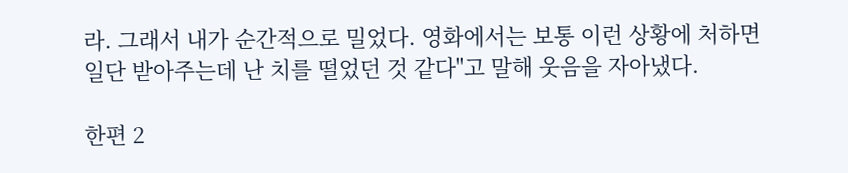라. 그래서 내가 순간적으로 밀었다. 영화에서는 보통 이런 상황에 처하면 일단 받아주는데 난 치를 떨었던 것 같다"고 말해 웃음을 자아냈다.

한편 2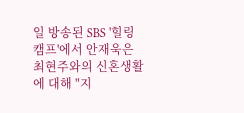일 방송된 SBS '힐링캠프'에서 안재욱은 최현주와의 신혼생활에 대해 "지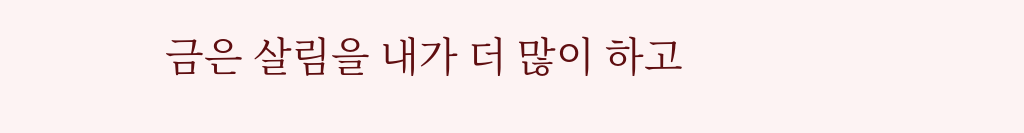금은 살림을 내가 더 많이 하고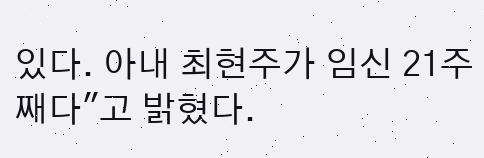있다. 아내 최현주가 임신 21주째다"고 밝혔다.